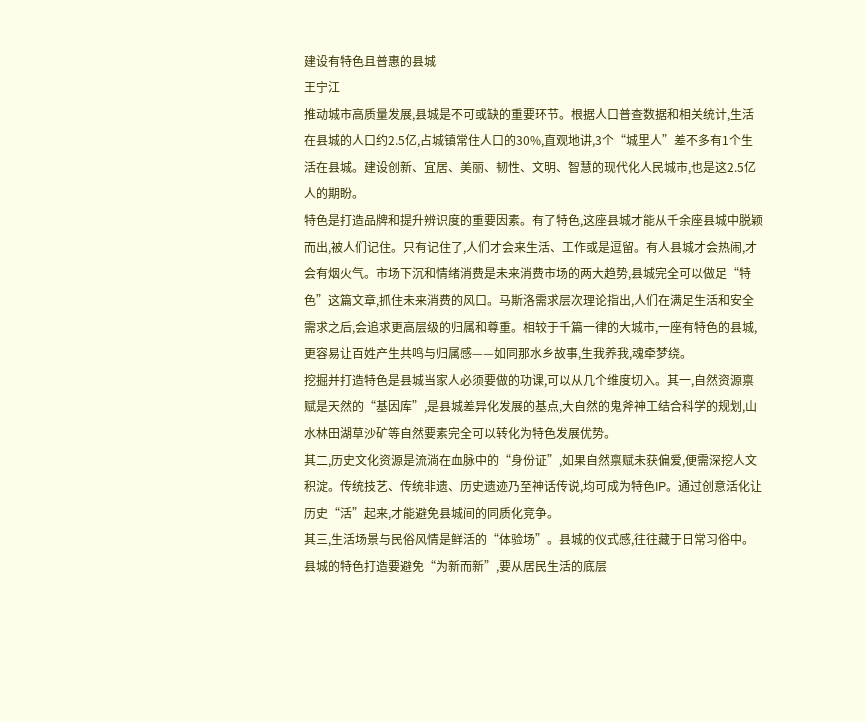建设有特色且普惠的县城
王宁江
推动城市高质量发展,县城是不可或缺的重要环节。根据人口普查数据和相关统计,生活在县城的人口约2.5亿,占城镇常住人口的30%,直观地讲,3个“城里人”差不多有1个生活在县城。建设创新、宜居、美丽、韧性、文明、智慧的现代化人民城市,也是这2.5亿人的期盼。
特色是打造品牌和提升辨识度的重要因素。有了特色,这座县城才能从千余座县城中脱颖而出,被人们记住。只有记住了,人们才会来生活、工作或是逗留。有人县城才会热闹,才会有烟火气。市场下沉和情绪消费是未来消费市场的两大趋势,县城完全可以做足“特色”这篇文章,抓住未来消费的风口。马斯洛需求层次理论指出,人们在满足生活和安全需求之后,会追求更高层级的归属和尊重。相较于千篇一律的大城市,一座有特色的县城,更容易让百姓产生共鸣与归属感——如同那水乡故事,生我养我,魂牵梦绕。
挖掘并打造特色是县城当家人必须要做的功课,可以从几个维度切入。其一,自然资源禀赋是天然的“基因库”,是县城差异化发展的基点,大自然的鬼斧神工结合科学的规划,山水林田湖草沙矿等自然要素完全可以转化为特色发展优势。
其二,历史文化资源是流淌在血脉中的“身份证”,如果自然禀赋未获偏爱,便需深挖人文积淀。传统技艺、传统非遗、历史遗迹乃至神话传说,均可成为特色IP。通过创意活化让历史“活”起来,才能避免县城间的同质化竞争。
其三,生活场景与民俗风情是鲜活的“体验场”。县城的仪式感,往往藏于日常习俗中。县城的特色打造要避免“为新而新”,要从居民生活的底层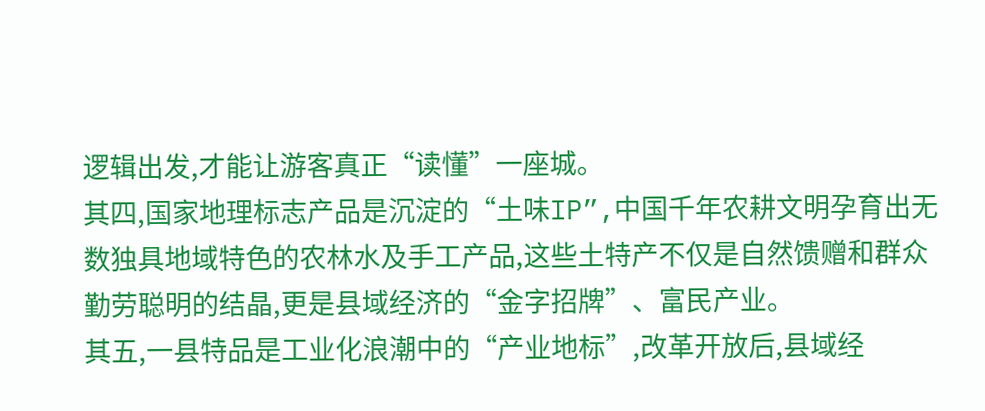逻辑出发,才能让游客真正“读懂”一座城。
其四,国家地理标志产品是沉淀的“土味IP”,中国千年农耕文明孕育出无数独具地域特色的农林水及手工产品,这些土特产不仅是自然馈赠和群众勤劳聪明的结晶,更是县域经济的“金字招牌”、富民产业。
其五,一县特品是工业化浪潮中的“产业地标”,改革开放后,县域经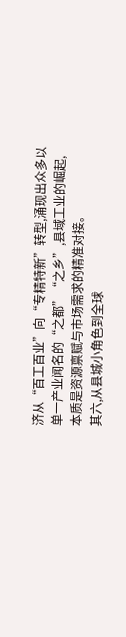济从“百工百业”向“专精特新”转型,涌现出众多以单一产业闻名的“之都”“之乡”,县域工业的崛起,本质是资源禀赋与市场需求的精准对接。
其六,从县城小角色到全球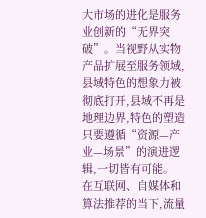大市场的进化是服务业创新的“无界突破”。当视野从实物产品扩展至服务领域,县域特色的想象力被彻底打开,县域不再是地理边界,特色的塑造只要遵循“资源—产业—场景”的演进逻辑,一切皆有可能。
在互联网、自媒体和算法推荐的当下,流量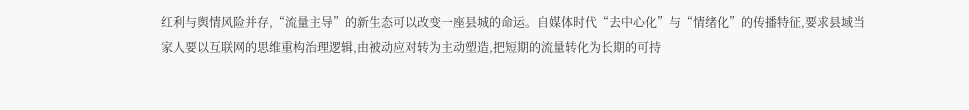红利与舆情风险并存,“流量主导”的新生态可以改变一座县城的命运。自媒体时代“去中心化”与“情绪化”的传播特征,要求县域当家人要以互联网的思维重构治理逻辑,由被动应对转为主动塑造,把短期的流量转化为长期的可持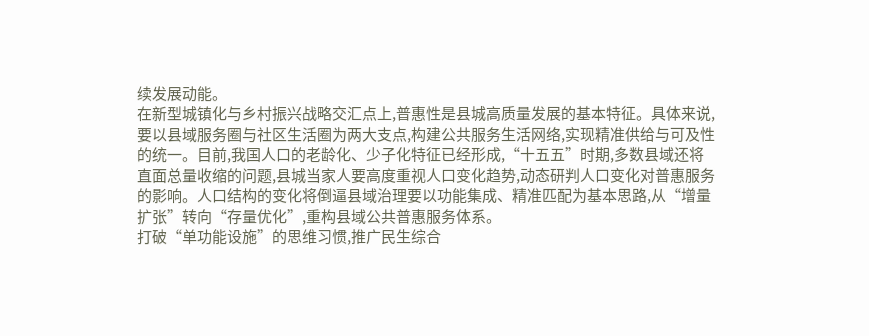续发展动能。
在新型城镇化与乡村振兴战略交汇点上,普惠性是县城高质量发展的基本特征。具体来说,要以县域服务圈与社区生活圈为两大支点,构建公共服务生活网络,实现精准供给与可及性的统一。目前,我国人口的老龄化、少子化特征已经形成,“十五五”时期,多数县域还将直面总量收缩的问题,县城当家人要高度重视人口变化趋势,动态研判人口变化对普惠服务的影响。人口结构的变化将倒逼县域治理要以功能集成、精准匹配为基本思路,从“增量扩张”转向“存量优化”,重构县域公共普惠服务体系。
打破“单功能设施”的思维习惯,推广民生综合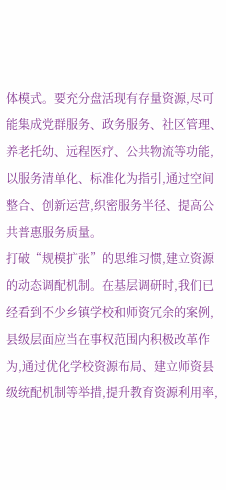体模式。要充分盘活现有存量资源,尽可能集成党群服务、政务服务、社区管理、养老托幼、远程医疗、公共物流等功能,以服务清单化、标准化为指引,通过空间整合、创新运营,织密服务半径、提高公共普惠服务质量。
打破“规模扩张”的思维习惯,建立资源的动态调配机制。在基层调研时,我们已经看到不少乡镇学校和师资冗余的案例,县级层面应当在事权范围内积极改革作为,通过优化学校资源布局、建立师资县级统配机制等举措,提升教育资源利用率,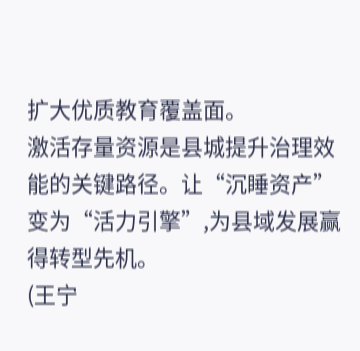扩大优质教育覆盖面。
激活存量资源是县城提升治理效能的关键路径。让“沉睡资产”变为“活力引擎”,为县域发展赢得转型先机。
(王宁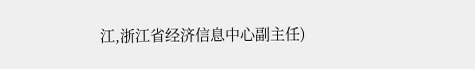江,浙江省经济信息中心副主任)